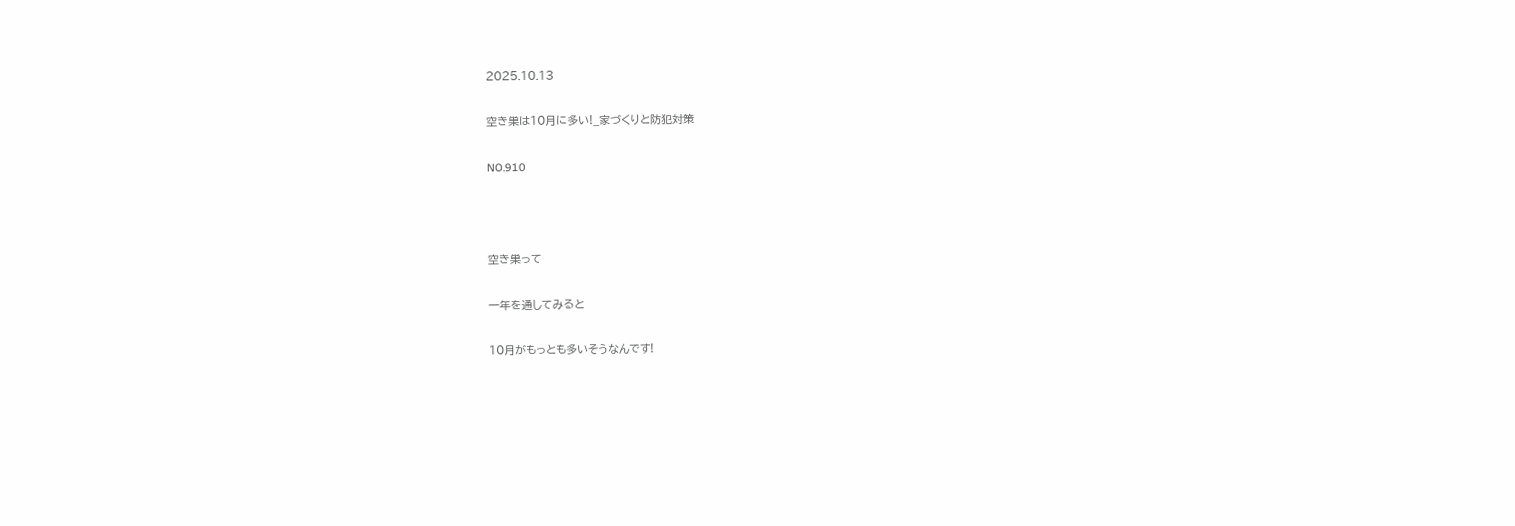2025.10.13

空き巣は10月に多い!_家づくりと防犯対策

NO.910



空き巣って

一年を通してみると

10月がもっとも多いそうなんです!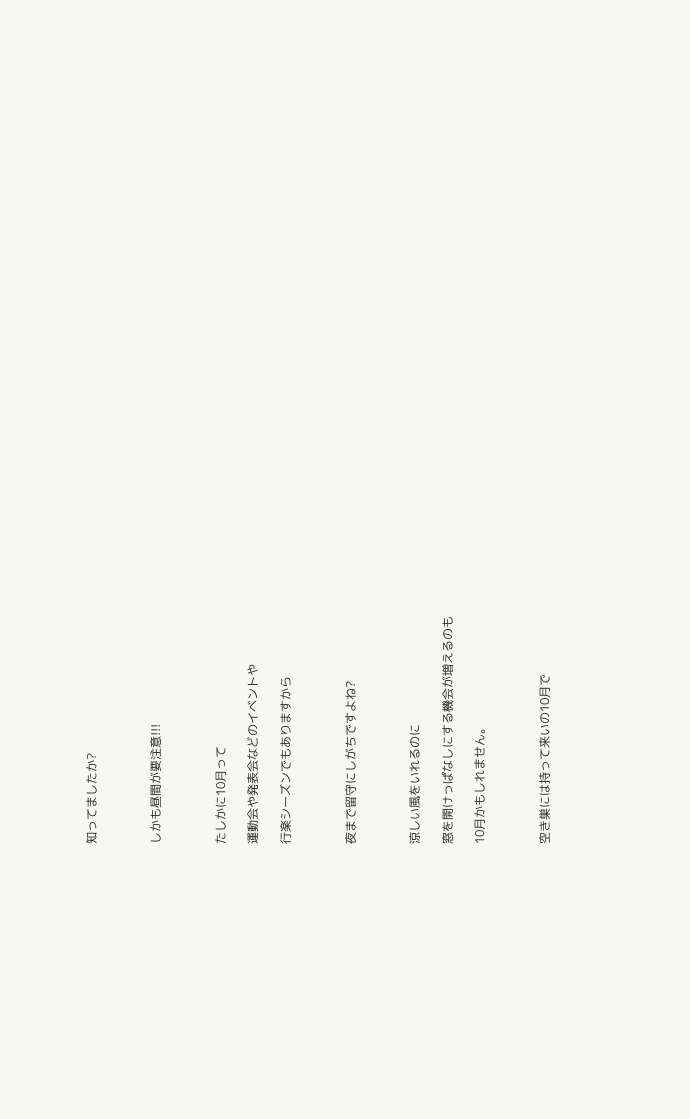知ってましたか?



しかも昼間が要注意!!!



たしかに10月って

運動会や発表会などのイベントや

行楽シーズンでもありますから



夜まで留守にしがちですよね?



涼しい風をいれるのに

窓を開けっぱなしにする機会が増えるのも

10月かもしれません。



空き巣には持って来いの10月で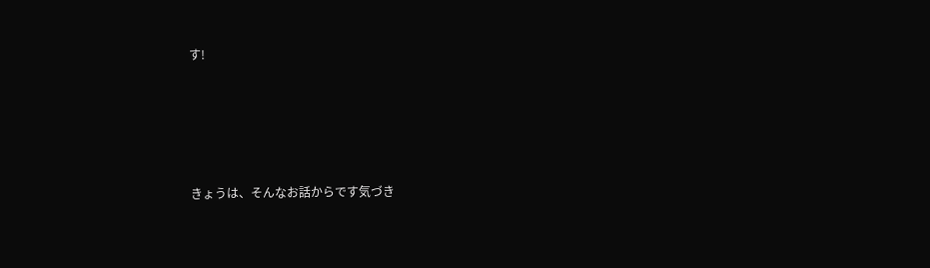す!





きょうは、そんなお話からです気づき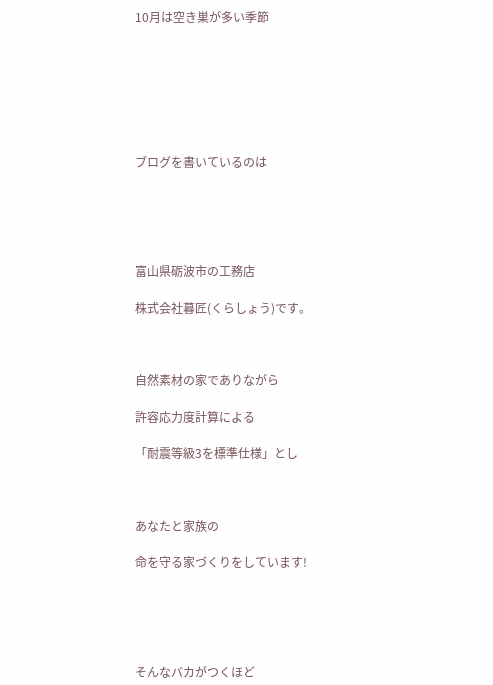10月は空き巣が多い季節







ブログを書いているのは





富山県砺波市の工務店

株式会社暮匠(くらしょう)です。



自然素材の家でありながら

許容応力度計算による

「耐震等級3を標準仕様」とし



あなたと家族の

命を守る家づくりをしています!





そんなバカがつくほど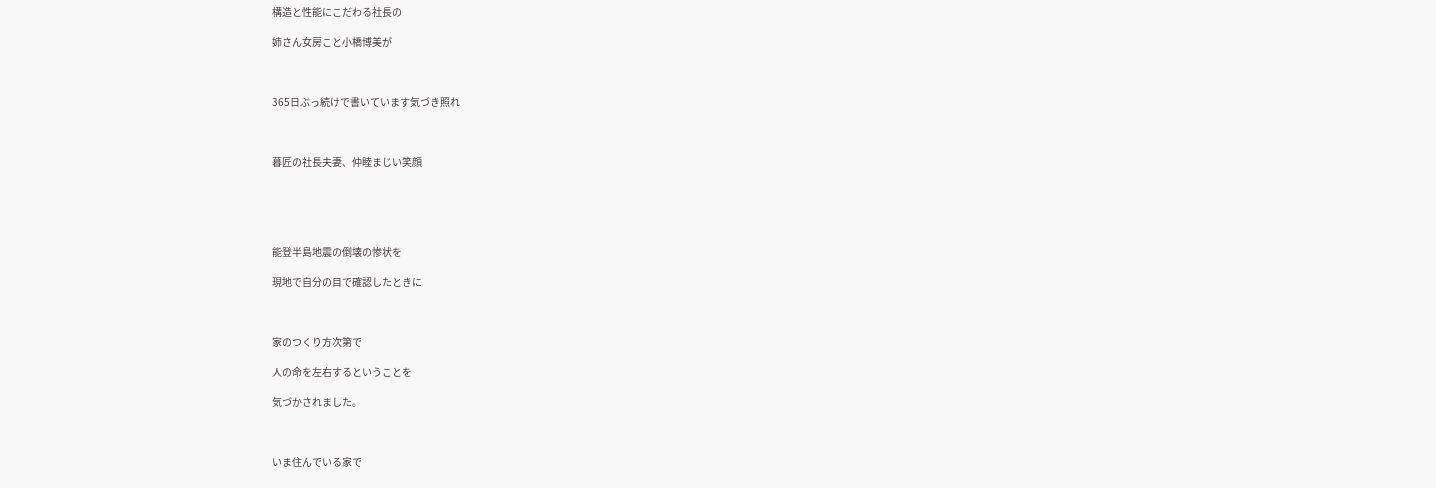構造と性能にこだわる社長の

姉さん女房こと小橋博美が



365日ぶっ続けで書いています気づき照れ



暮匠の社長夫妻、仲睦まじい笑顔





能登半島地震の倒壊の惨状を

現地で自分の目で確認したときに



家のつくり方次第で

人の命を左右するということを

気づかされました。



いま住んでいる家で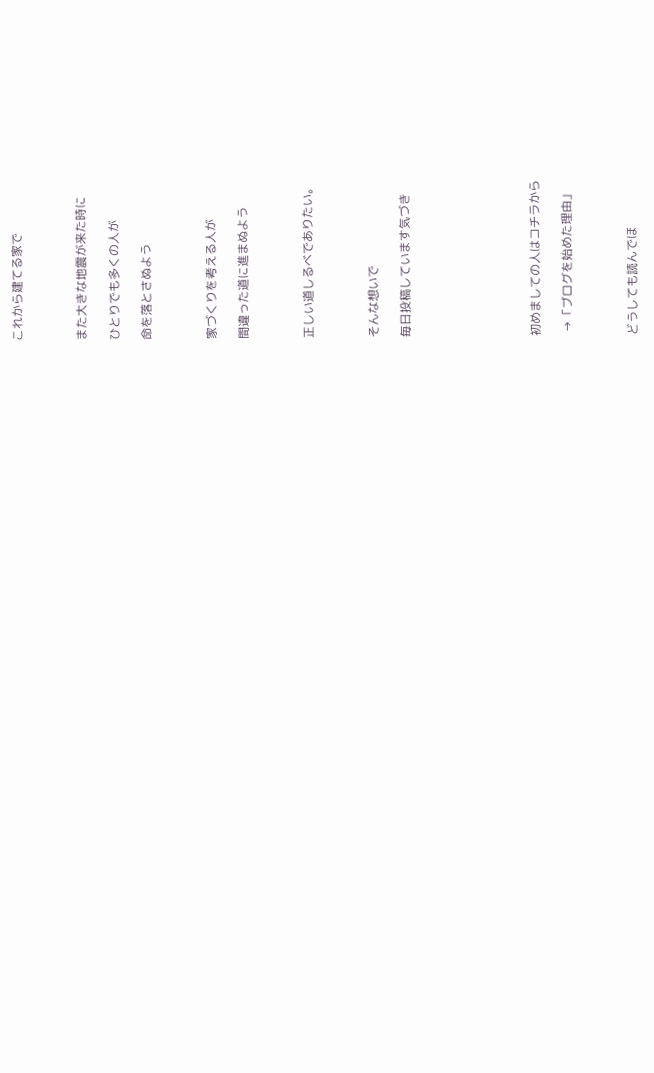これから建てる家で



また大きな地震が来た時に

ひとりでも多くの人が

命を落とさぬよう



家づくりを考える人が

間違った道に進まぬよう



正しい道しるべでありたい。



そんな想いで

毎日投稿しています気づき







初めましての人はコチラから

 →「ブログを始めた理由」



どうしても読んでほ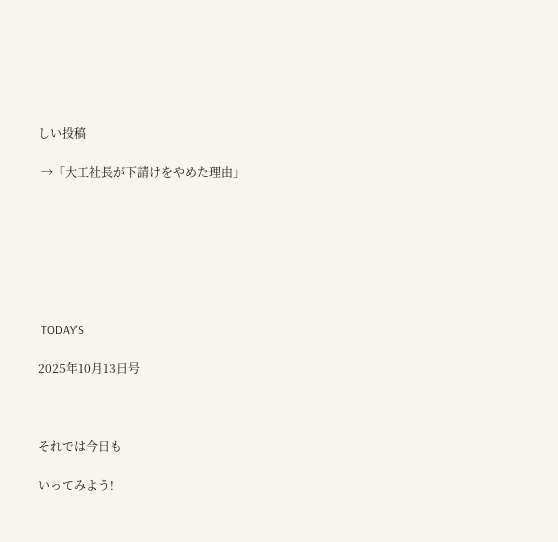しい投稿

 →「大工社長が下請けをやめた理由」







 TODAY'S

2025年10月13日号



それでは今日も

いってみよう!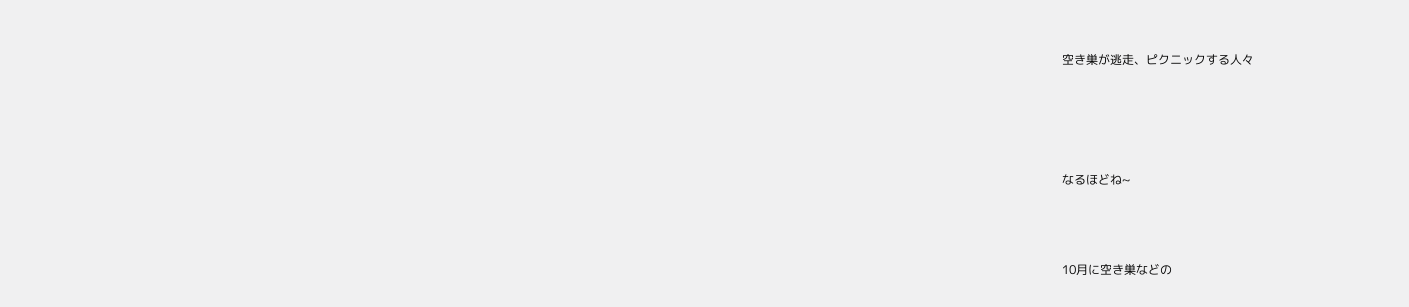空き巣が逃走、ピクニックする人々







なるほどね~





10月に空き巣などの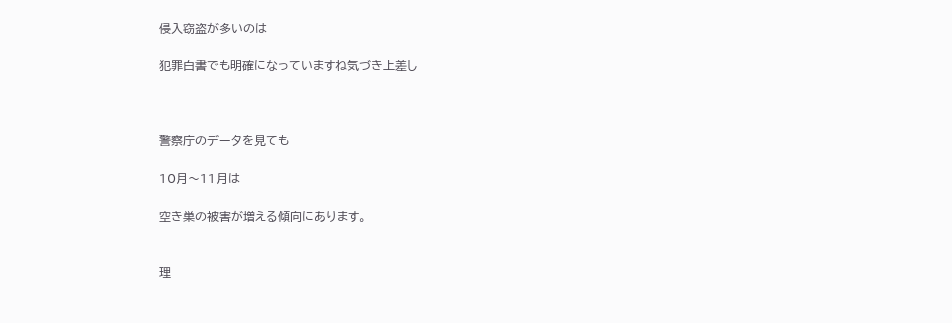侵入窃盗が多いのは

犯罪白書でも明確になっていますね気づき上差し



警察庁のデータを見ても

10月〜11月は

空き巣の被害が増える傾向にあります。


理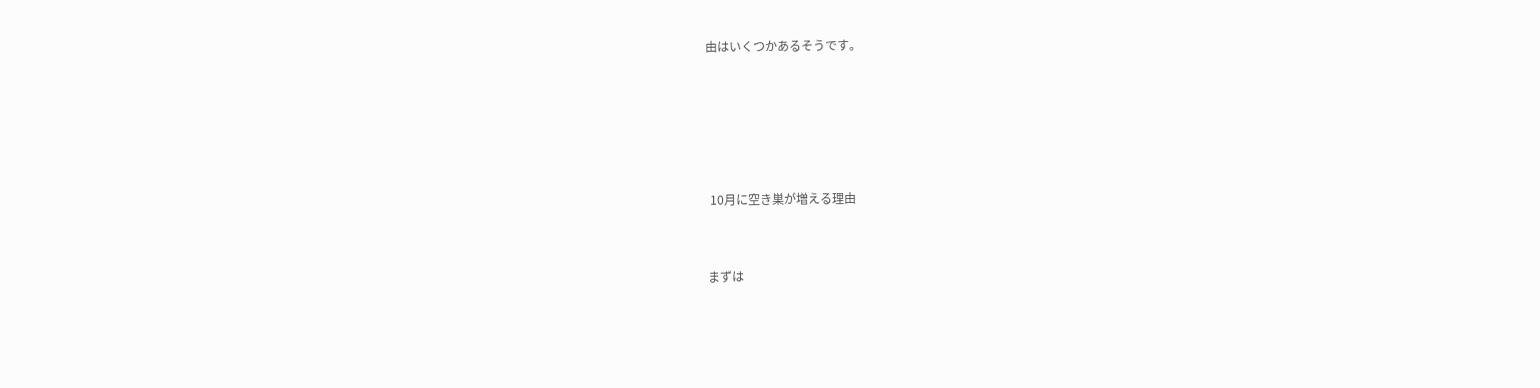由はいくつかあるそうです。





 10月に空き巣が増える理由


まずは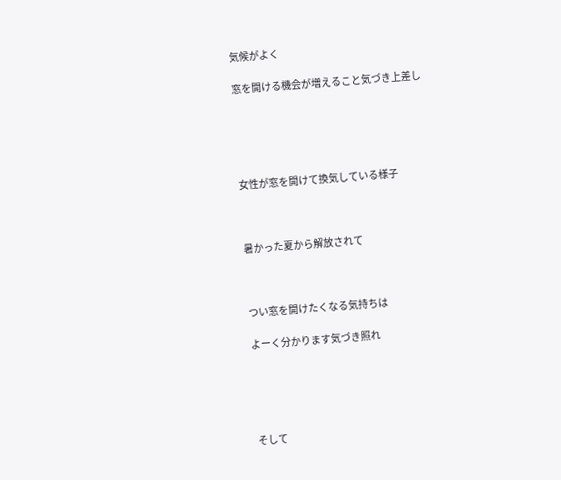気候がよく

窓を開ける機会が増えること気づき上差し





女性が窓を開けて換気している様子



暑かった夏から解放されて



つい窓を開けたくなる気持ちは

よーく分かります気づき照れ





そして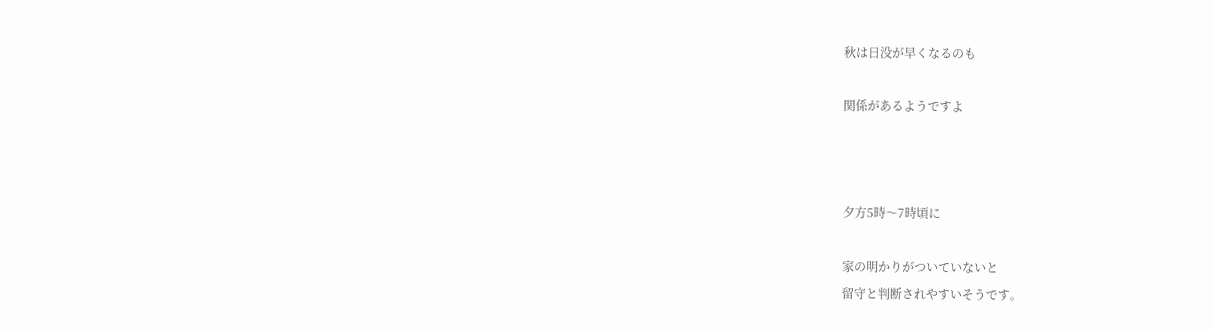秋は日没が早くなるのも

関係があるようですよ



夕方5時〜7時頃に

家の明かりがついていないと
留守と判断されやすいそうです。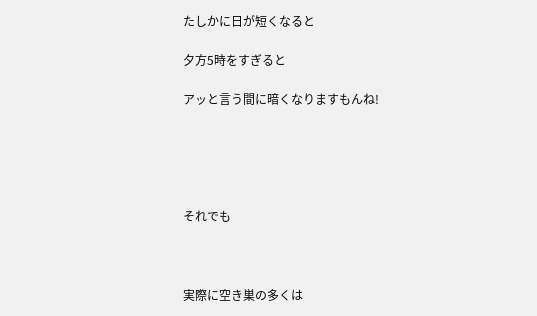たしかに日が短くなると

夕方5時をすぎると

アッと言う間に暗くなりますもんね!





それでも



実際に空き巣の多くは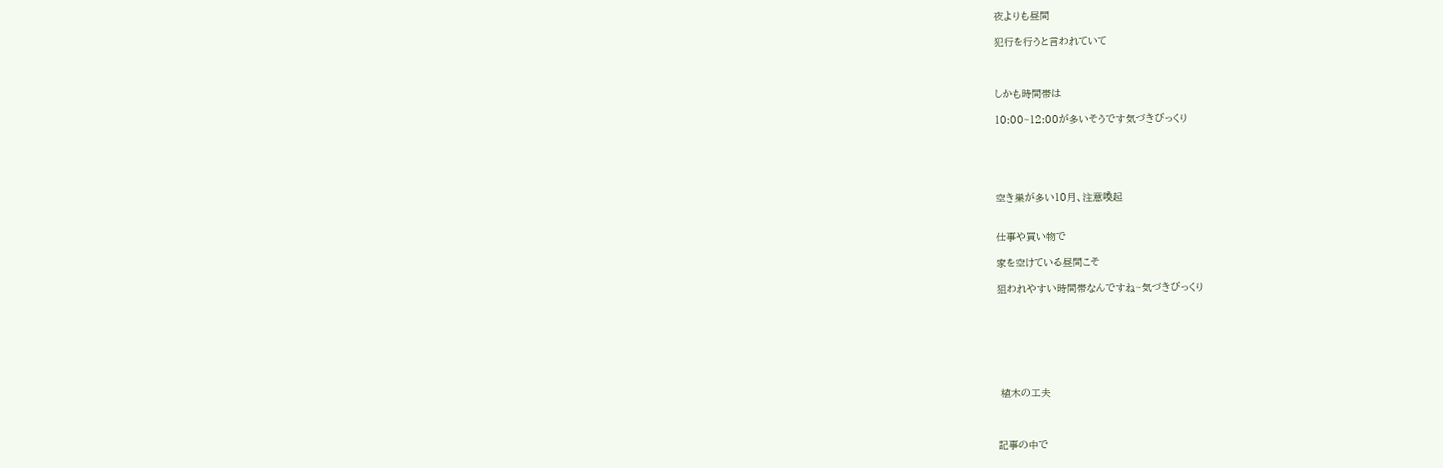夜よりも昼間

犯行を行うと言われていて



しかも時間帯は

10:00~12:00が多いそうです気づきびっくり





空き巣が多い10月、注意喚起


仕事や買い物で

家を空けている昼間こそ

狙われやすい時間帯なんですね~気づきびっくり







 植木の工夫



記事の中で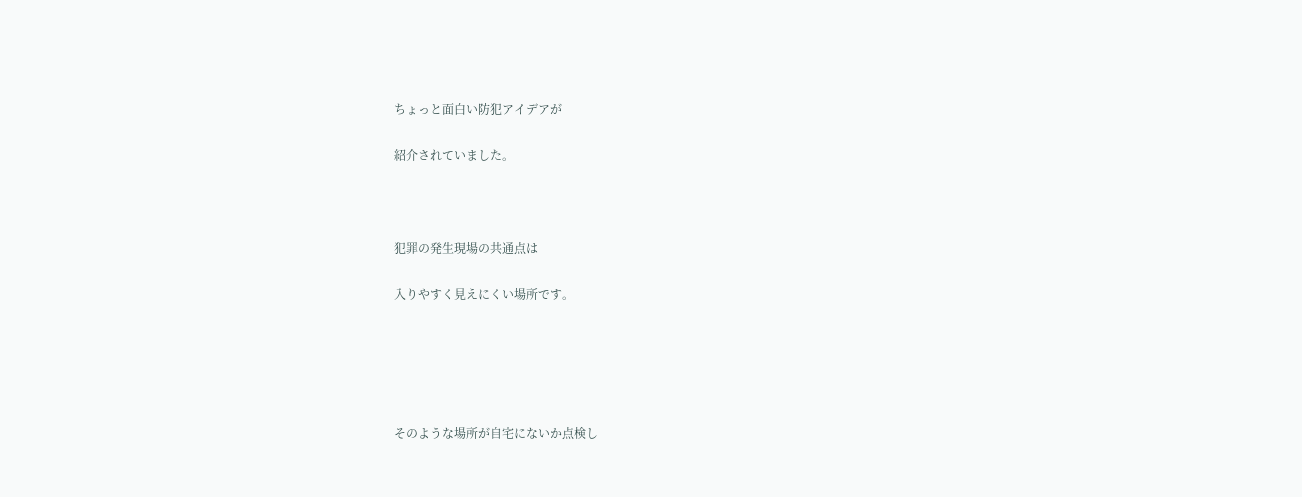ちょっと面白い防犯アイデアが

紹介されていました。



犯罪の発生現場の共通点は

入りやすく見えにくい場所です。





そのような場所が自宅にないか点検し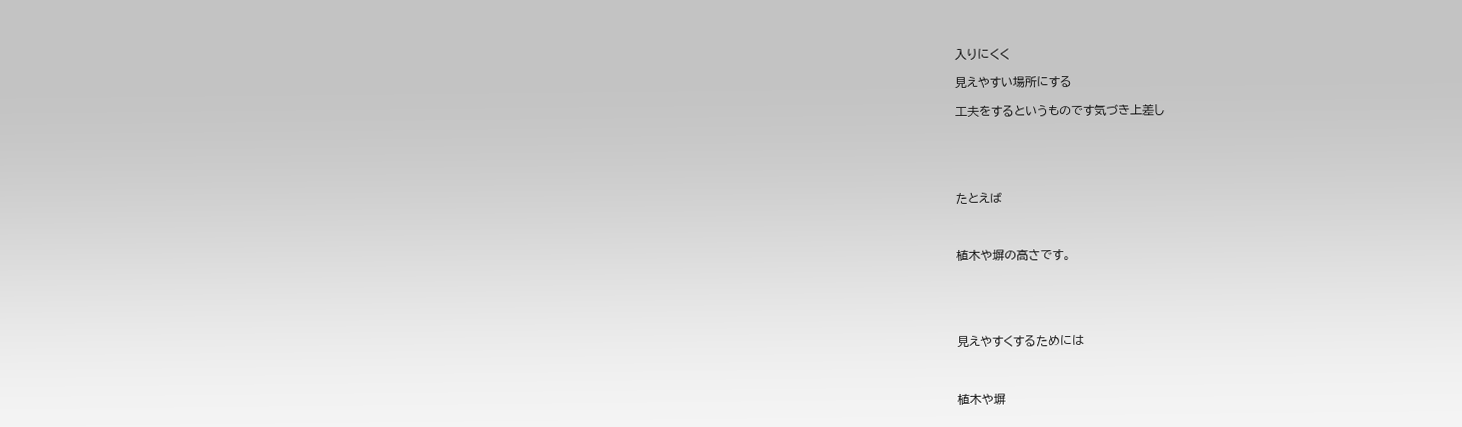入りにくく

見えやすい場所にする

工夫をするというものです気づき上差し





たとえば



植木や塀の高さです。





見えやすくするためには



植木や塀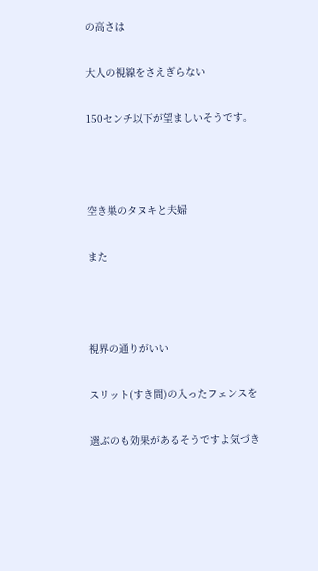の高さは

大人の視線をさえぎらない

150センチ以下が望ましいそうです。



空き巣のタヌキと夫婦

また



視界の通りがいい

スリット(すき間)の入ったフェンスを

選ぶのも効果があるそうですよ気づき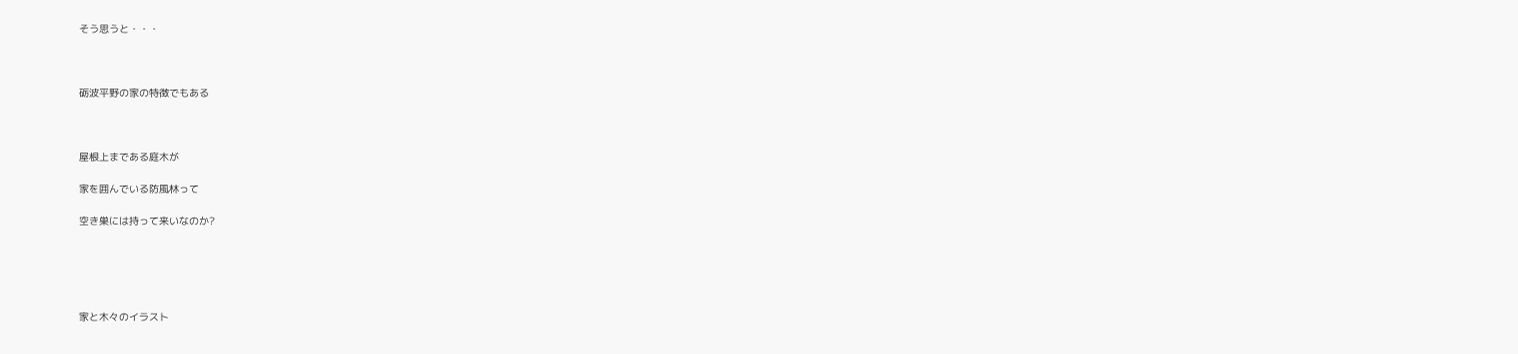そう思うと・・・



砺波平野の家の特徴でもある



屋根上まである庭木が

家を囲んでいる防風林って

空き巣には持って来いなのか?





家と木々のイラスト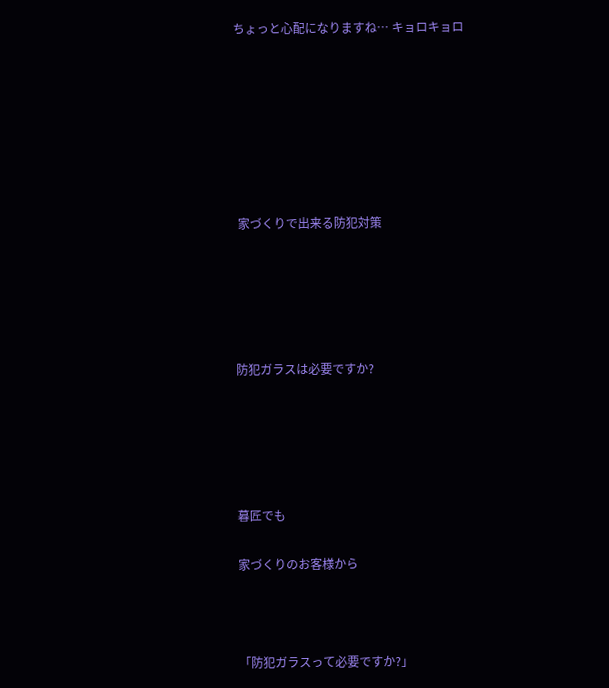ちょっと心配になりますね… キョロキョロ







 家づくりで出来る防犯対策





防犯ガラスは必要ですか?





暮匠でも

家づくりのお客様から



「防犯ガラスって必要ですか?」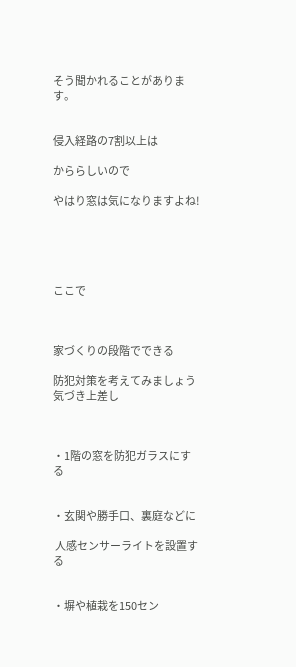そう聞かれることがあります。


侵入経路の7割以上は

かららしいので

やはり窓は気になりますよね!





ここで



家づくりの段階でできる

防犯対策を考えてみましょう気づき上差し



・1階の窓を防犯ガラスにする


・玄関や勝手口、裏庭などに

 人感センサーライトを設置する


・塀や植栽を150セン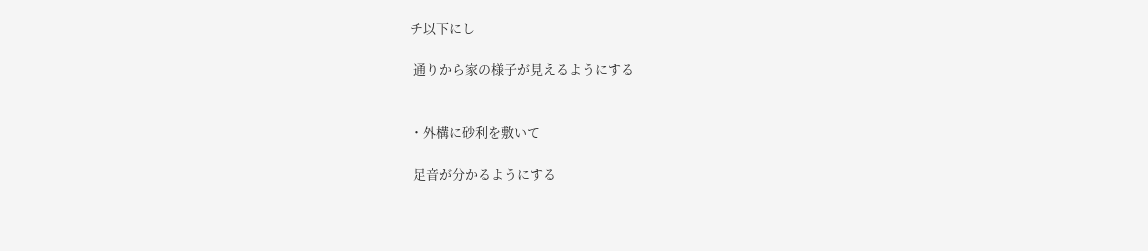チ以下にし

 通りから家の様子が見えるようにする


・外構に砂利を敷いて

 足音が分かるようにする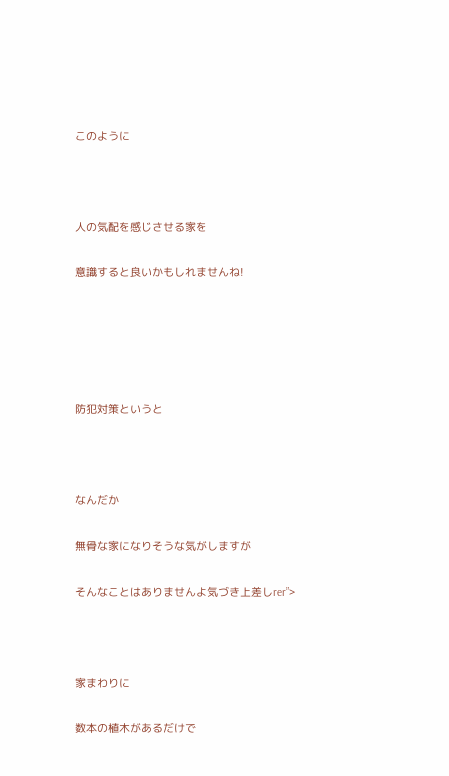このように



人の気配を感じさせる家を

意識すると良いかもしれませんね!





防犯対策というと



なんだか

無骨な家になりそうな気がしますが

そんなことはありませんよ気づき上差しrer”>



家まわりに

数本の植木があるだけで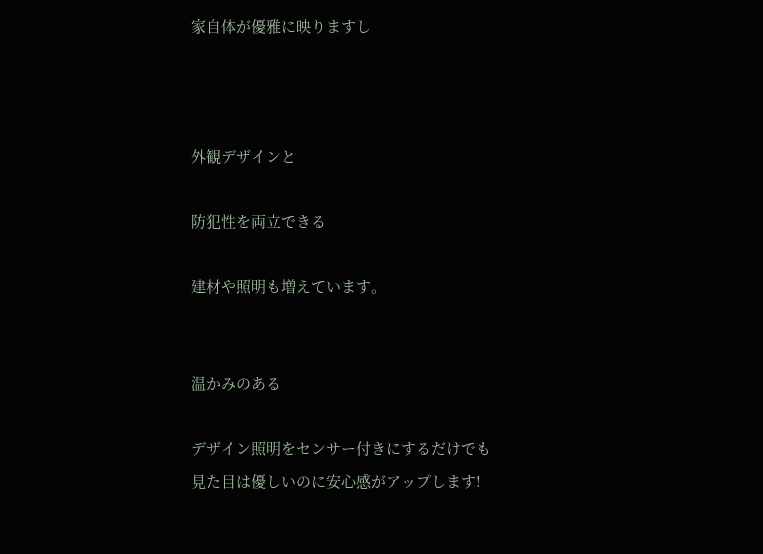家自体が優雅に映りますし



外観デザインと

防犯性を両立できる

建材や照明も増えています。


温かみのある

デザイン照明をセンサー付きにするだけでも
見た目は優しいのに安心感がアップします!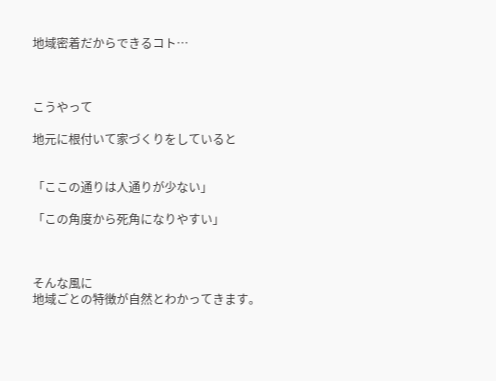地域密着だからできるコト…



こうやって

地元に根付いて家づくりをしていると


「ここの通りは人通りが少ない」

「この角度から死角になりやすい」



そんな風に
地域ごとの特徴が自然とわかってきます。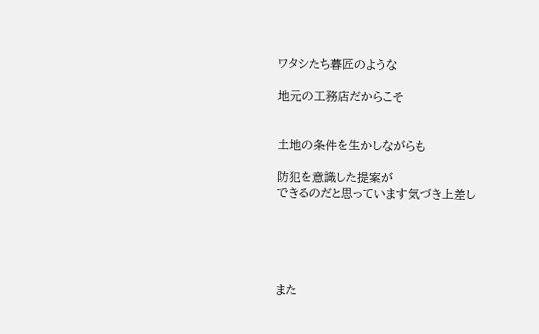ワタシたち暮匠のような

地元の工務店だからこそ


土地の条件を生かしながらも

防犯を意識した提案が
できるのだと思っています気づき上差し





また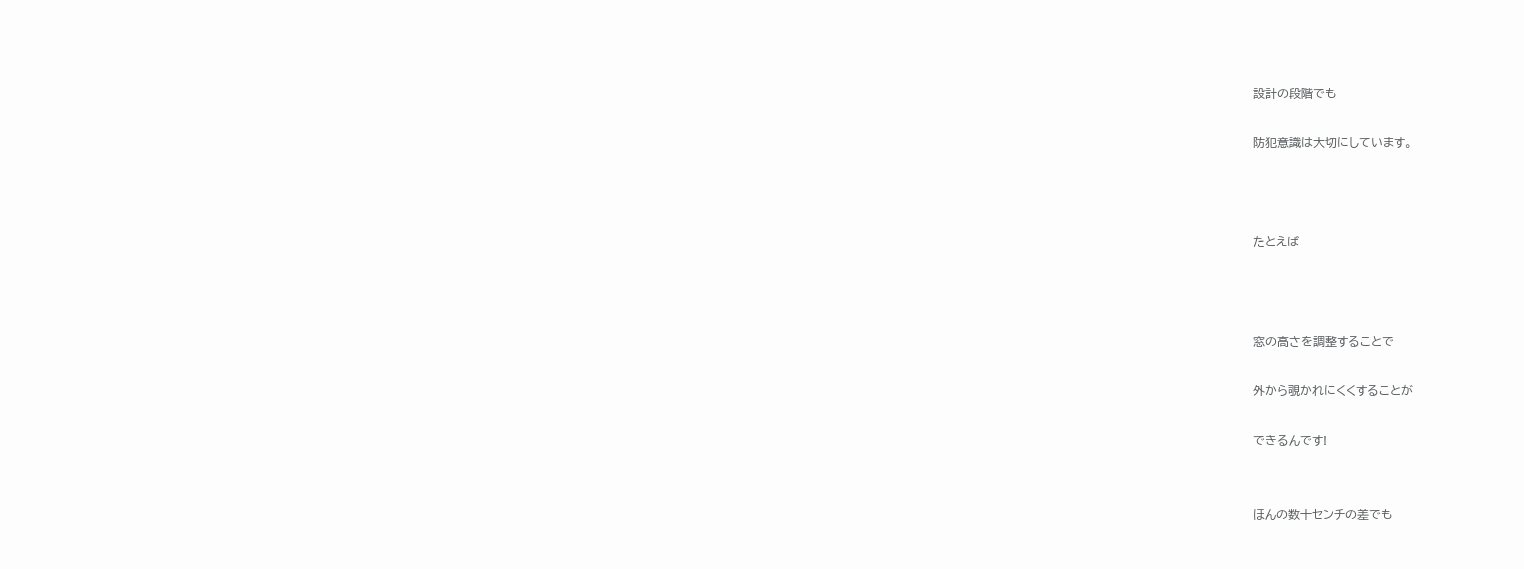設計の段階でも

防犯意識は大切にしています。



たとえば



窓の高さを調整することで

外から覗かれにくくすることが

できるんです!


ほんの数十センチの差でも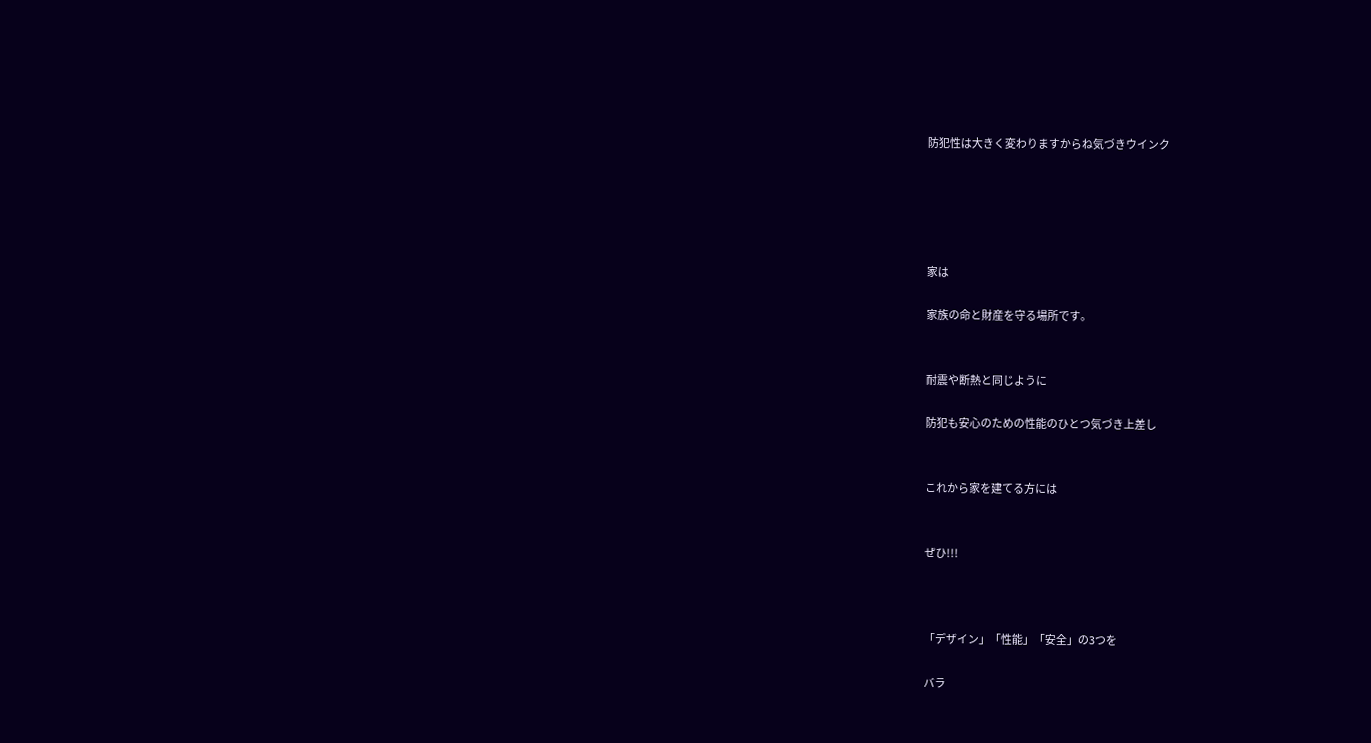防犯性は大きく変わりますからね気づきウインク





家は

家族の命と財産を守る場所です。


耐震や断熱と同じように

防犯も安心のための性能のひとつ気づき上差し


これから家を建てる方には


ぜひ!!!



「デザイン」「性能」「安全」の3つを

バラ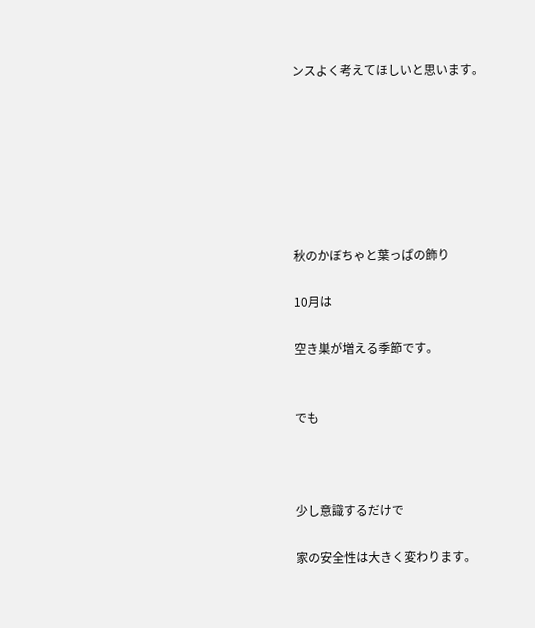ンスよく考えてほしいと思います。







秋のかぼちゃと葉っぱの飾り

10月は

空き巣が増える季節です。


でも



少し意識するだけで

家の安全性は大きく変わります。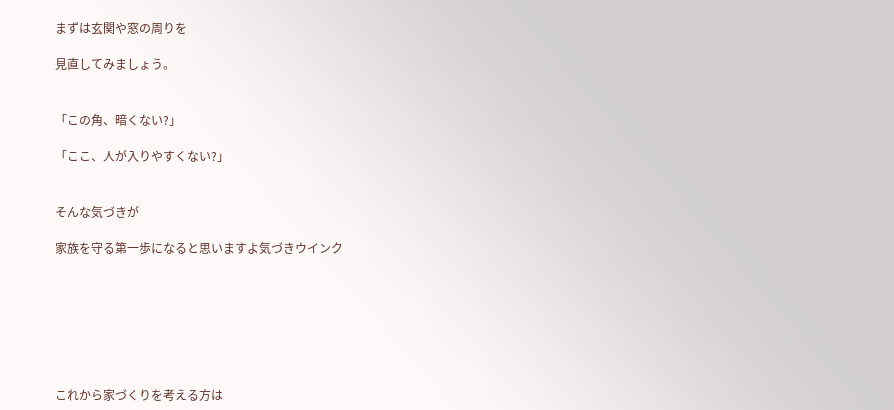まずは玄関や窓の周りを

見直してみましょう。


「この角、暗くない?」

「ここ、人が入りやすくない?」


そんな気づきが

家族を守る第一歩になると思いますよ気づきウインク







これから家づくりを考える方は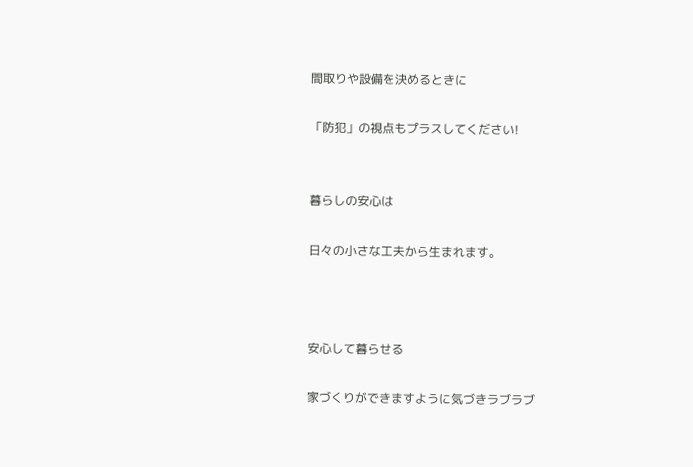間取りや設備を決めるときに

「防犯」の視点もプラスしてください!


暮らしの安心は

日々の小さな工夫から生まれます。



安心して暮らせる

家づくりができますように気づきラブラブ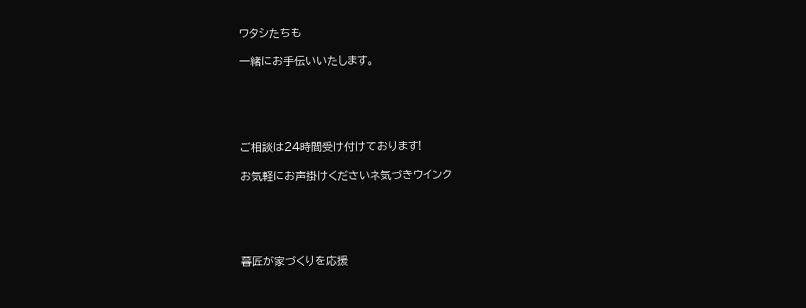ワタシたちも

一緒にお手伝いいたします。





ご相談は24時間受け付けております!

お気軽にお声掛けくださいネ気づきウインク





暮匠が家づくりを応援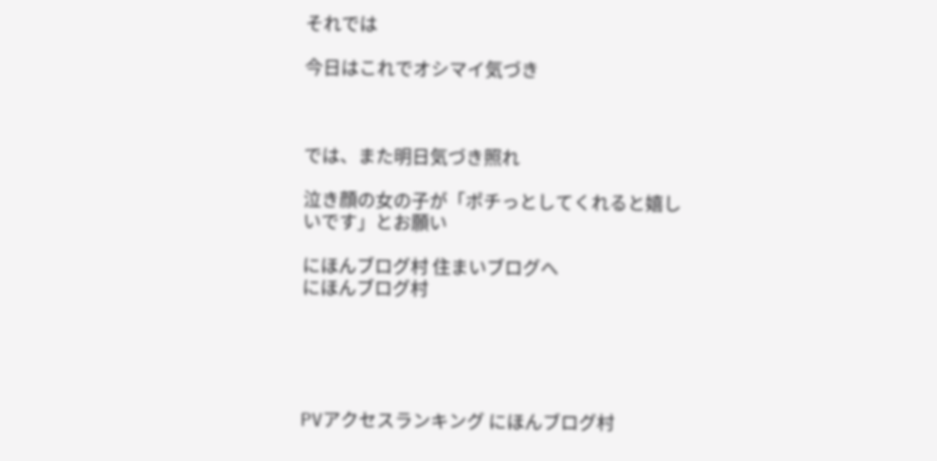それでは

今日はこれでオシマイ気づき



では、また明日気づき照れ

泣き顔の女の子が「ポチっとしてくれると嬉しいです」とお願い

にほんブログ村 住まいブログへ
にほんブログ村





PVアクセスランキング にほんブログ村